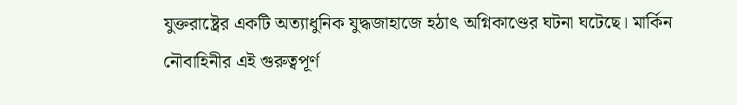যুক্তরাষ্ট্রের একটি অত্যাধুনিক যুদ্ধজাহাজে হঠাৎ অগ্নিকাণ্ডের ঘটনা ঘটেছে। মার্কিন নৌবাহিনীর এই গুরুত্বপূর্ণ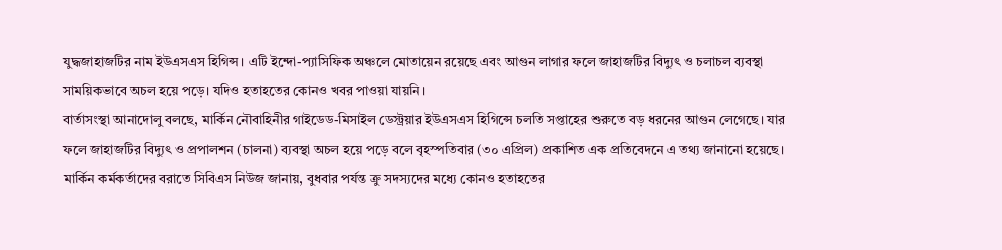যুদ্ধজাহাজটির নাম ইউএসএস হিগিন্স। এটি ইন্দো-প্যাসিফিক অঞ্চলে মোতায়েন রয়েছে এবং আগুন লাগার ফলে জাহাজটির বিদ্যুৎ ও চলাচল ব্যবস্থা সাময়িকভাবে অচল হয়ে পড়ে। যদিও হতাহতের কোনও খবর পাওয়া যায়নি।
বার্তাসংস্থা আনাদোলু বলছে, মার্কিন নৌবাহিনীর গাইডেড-মিসাইল ডেস্ট্রয়ার ইউএসএস হিগিন্সে চলতি সপ্তাহের শুরুতে বড় ধরনের আগুন লেগেছে। যার ফলে জাহাজটির বিদ্যুৎ ও প্রপালশন (চালনা) ব্যবস্থা অচল হয়ে পড়ে বলে বৃহস্পতিবার (৩০ এপ্রিল) প্রকাশিত এক প্রতিবেদনে এ তথ্য জানানো হয়েছে।
মার্কিন কর্মকর্তাদের বরাতে সিবিএস নিউজ জানায়, বুধবার পর্যন্ত ক্রু সদস্যদের মধ্যে কোনও হতাহতের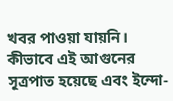খবর পাওয়া যায়নি। কীভাবে এই আগুনের সূত্রপাত হয়েছে এবং ইন্দো-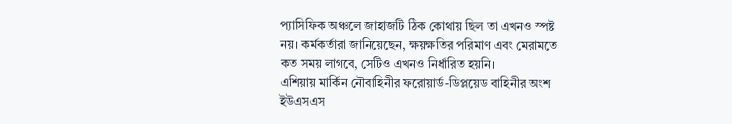প্যাসিফিক অঞ্চলে জাহাজটি ঠিক কোথায় ছিল তা এখনও স্পষ্ট নয়। কর্মকর্তারা জানিয়েছেন, ক্ষয়ক্ষতির পরিমাণ এবং মেরামতে কত সময় লাগবে, সেটিও এখনও নির্ধারিত হয়নি।
এশিয়ায় মার্কিন নৌবাহিনীর ফরোয়ার্ড-ডিপ্লয়েড বাহিনীর অংশ ইউএসএস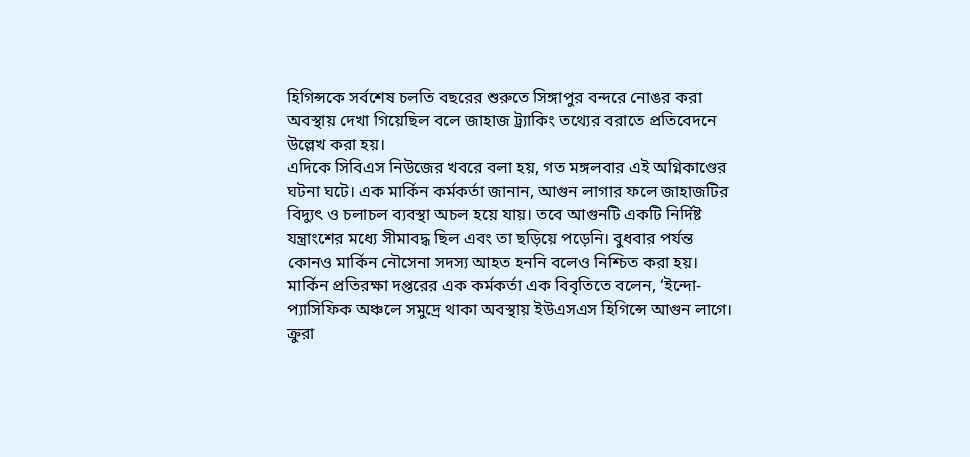হিগিন্সকে সর্বশেষ চলতি বছরের শুরুতে সিঙ্গাপুর বন্দরে নোঙর করা অবস্থায় দেখা গিয়েছিল বলে জাহাজ ট্র্যাকিং তথ্যের বরাতে প্রতিবেদনে উল্লেখ করা হয়।
এদিকে সিবিএস নিউজের খবরে বলা হয়, গত মঙ্গলবার এই অগ্নিকাণ্ডের ঘটনা ঘটে। এক মার্কিন কর্মকর্তা জানান, আগুন লাগার ফলে জাহাজটির বিদ্যুৎ ও চলাচল ব্যবস্থা অচল হয়ে যায়। তবে আগুনটি একটি নির্দিষ্ট যন্ত্রাংশের মধ্যে সীমাবদ্ধ ছিল এবং তা ছড়িয়ে পড়েনি। বুধবার পর্যন্ত কোনও মার্কিন নৌসেনা সদস্য আহত হননি বলেও নিশ্চিত করা হয়।
মার্কিন প্রতিরক্ষা দপ্তরের এক কর্মকর্তা এক বিবৃতিতে বলেন, ‘ইন্দো-প্যাসিফিক অঞ্চলে সমুদ্রে থাকা অবস্থায় ইউএসএস হিগিন্সে আগুন লাগে। ক্রুরা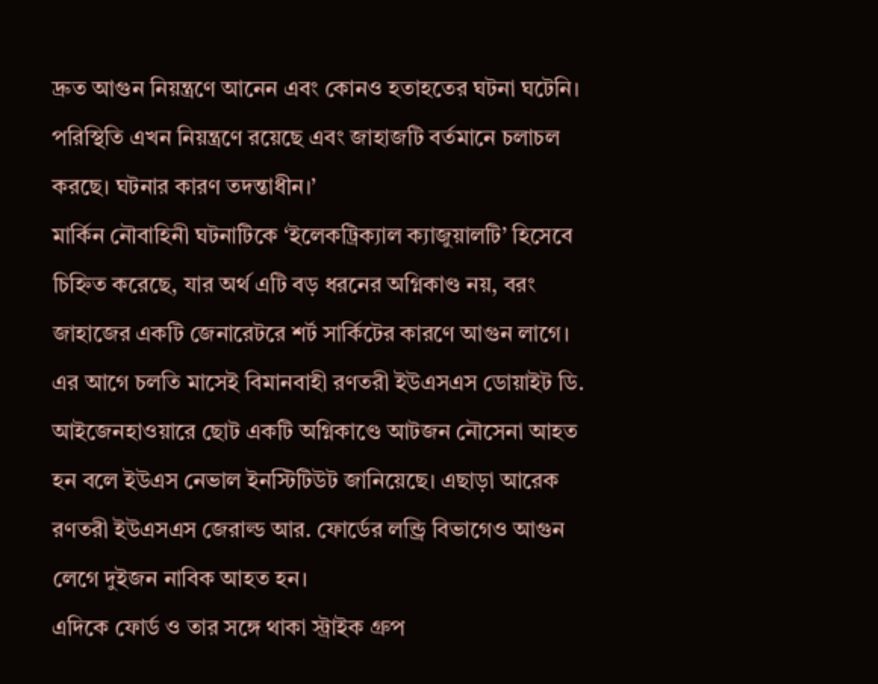দ্রুত আগুন নিয়ন্ত্রণে আনেন এবং কোনও হতাহতের ঘটনা ঘটেনি। পরিস্থিতি এখন নিয়ন্ত্রণে রয়েছে এবং জাহাজটি বর্তমানে চলাচল করছে। ঘটনার কারণ তদন্তাধীন।’
মার্কিন নৌবাহিনী ঘটনাটিকে ‘ইলেকট্রিক্যাল ক্যাজুয়ালটি’ হিসেবে চিহ্নিত করেছে, যার অর্থ এটি বড় ধরনের অগ্নিকাণ্ড নয়, বরং জাহাজের একটি জেনারেটরে শর্ট সার্কিটের কারণে আগুন লাগে। এর আগে চলতি মাসেই বিমানবাহী রণতরী ইউএসএস ডোয়াইট ডি. আইজেনহাওয়ারে ছোট একটি অগ্নিকাণ্ডে আটজন নৌসেনা আহত হন বলে ইউএস নেভাল ইনস্টিটিউট জানিয়েছে। এছাড়া আরেক রণতরী ইউএসএস জেরাল্ড আর. ফোর্ডের লন্ড্রি বিভাগেও আগুন লেগে দুইজন নাবিক আহত হন।
এদিকে ফোর্ড ও তার সঙ্গে থাকা স্ট্রাইক গ্রুপ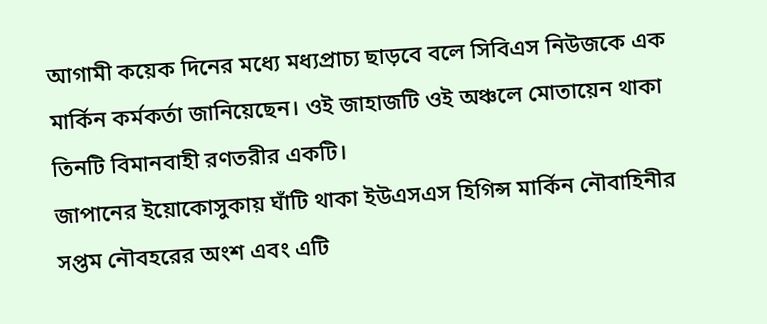আগামী কয়েক দিনের মধ্যে মধ্যপ্রাচ্য ছাড়বে বলে সিবিএস নিউজকে এক মার্কিন কর্মকর্তা জানিয়েছেন। ওই জাহাজটি ওই অঞ্চলে মোতায়েন থাকা তিনটি বিমানবাহী রণতরীর একটি।
জাপানের ইয়োকোসুকায় ঘাঁটি থাকা ইউএসএস হিগিন্স মার্কিন নৌবাহিনীর সপ্তম নৌবহরের অংশ এবং এটি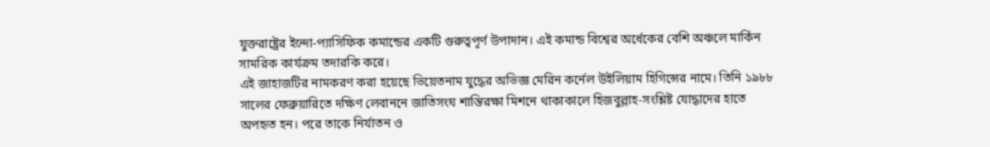যুক্তরাষ্ট্রের ইন্দো-প্যাসিফিক কমান্ডের একটি গুরুত্বপূর্ণ উপাদান। এই কমান্ড বিশ্বের অর্ধেকের বেশি অঞ্চলে মার্কিন সামরিক কার্যক্রম তদারকি করে।
এই জাহাজটির নামকরণ করা হয়েছে ভিয়েতনাম যুদ্ধের অভিজ্ঞ মেরিন কর্নেল উইলিয়াম হিগিন্সের নামে। তিনি ১৯৮৮ সালের ফেব্রুয়ারিতে দক্ষিণ লেবাননে জাতিসংঘ শান্তিরক্ষা মিশনে থাকাকালে হিজবুল্লাহ-সংশ্লিষ্ট যোদ্ধাদের হাতে অপহৃত হন। পরে তাকে নির্যাতন ও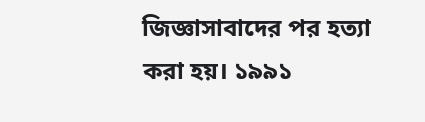জিজ্ঞাসাবাদের পর হত্যা করা হয়। ১৯৯১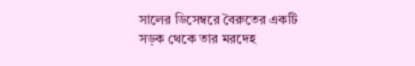সালের ডিসেম্বরে বৈরুতের একটি সড়ক থেকে তার মরদেহ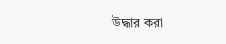উদ্ধার করা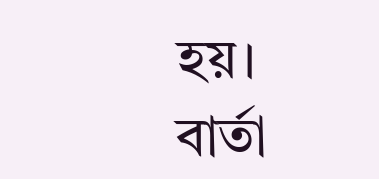হয়।
বার্তা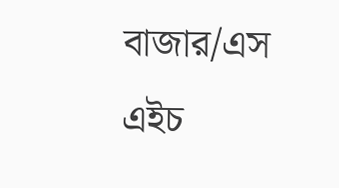বাজার/এস এইচ